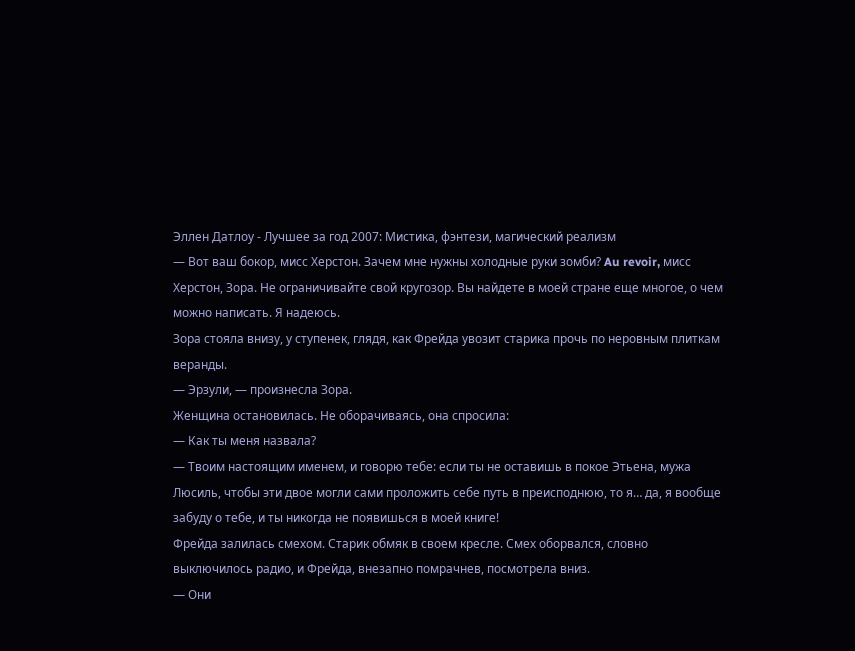Эллен Датлоу - Лучшее за год 2007: Мистика, фэнтези, магический реализм
— Вот ваш бокор, мисс Херстон. Зачем мне нужны холодные руки зомби? Au revoir, мисс Херстон, Зора. Не ограничивайте свой кругозор. Вы найдете в моей стране еще многое, о чем можно написать. Я надеюсь.
Зора стояла внизу, у ступенек, глядя, как Фрейда увозит старика прочь по неровным плиткам веранды.
— Эрзули, — произнесла Зора.
Женщина остановилась. Не оборачиваясь, она спросила:
— Как ты меня назвала?
— Твоим настоящим именем, и говорю тебе: если ты не оставишь в покое Этьена, мужа Люсиль, чтобы эти двое могли сами проложить себе путь в преисподнюю, то я… да, я вообще забуду о тебе, и ты никогда не появишься в моей книге!
Фрейда залилась смехом. Старик обмяк в своем кресле. Смех оборвался, словно выключилось радио, и Фрейда, внезапно помрачнев, посмотрела вниз.
— Они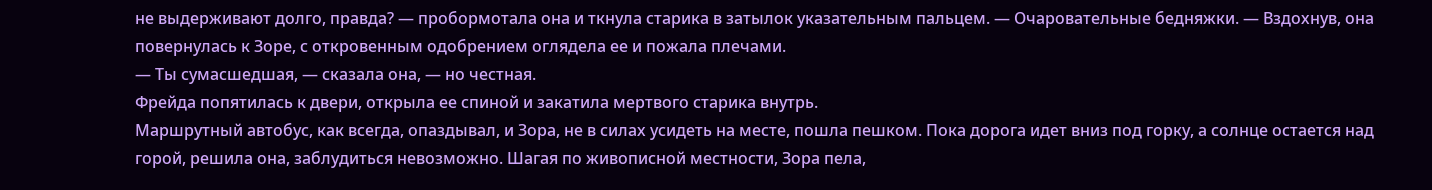не выдерживают долго, правда? — пробормотала она и ткнула старика в затылок указательным пальцем. — Очаровательные бедняжки. — Вздохнув, она повернулась к Зоре, с откровенным одобрением оглядела ее и пожала плечами.
— Ты сумасшедшая, — сказала она, — но честная.
Фрейда попятилась к двери, открыла ее спиной и закатила мертвого старика внутрь.
Маршрутный автобус, как всегда, опаздывал, и Зора, не в силах усидеть на месте, пошла пешком. Пока дорога идет вниз под горку, а солнце остается над горой, решила она, заблудиться невозможно. Шагая по живописной местности, Зора пела,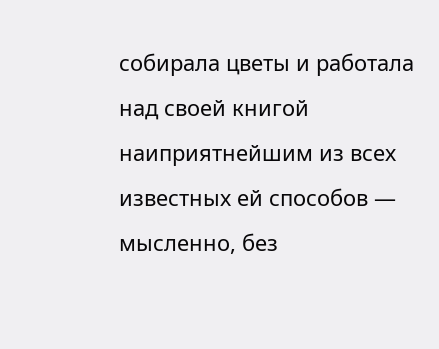собирала цветы и работала над своей книгой наиприятнейшим из всех известных ей способов — мысленно, без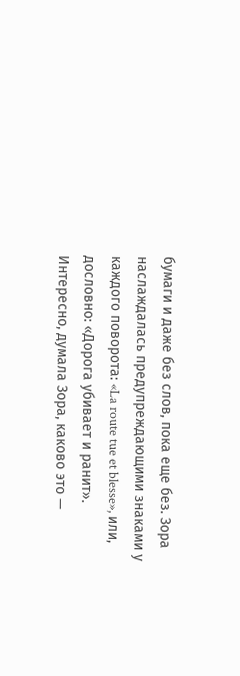бумаги и даже без слов, пока еще без. Зора наслаждалась предупреждающими знаками у каждого поворота: «La route tue et blesse», или, дословно: «Дорога убивает и ранит».
Интересно, думала Зора, каково это —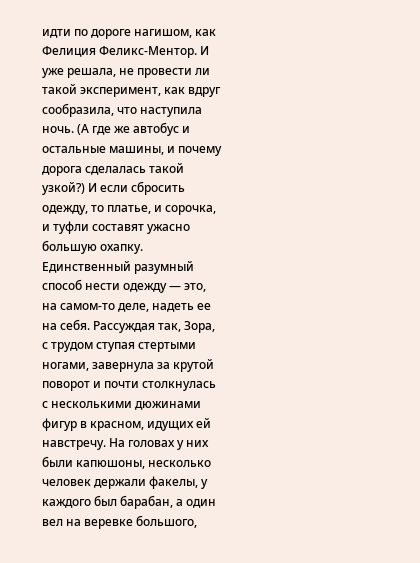идти по дороге нагишом, как Фелиция Феликс-Ментор. И уже решала, не провести ли такой эксперимент, как вдруг сообразила, что наступила ночь. (А где же автобус и остальные машины, и почему дорога сделалась такой узкой?) И если сбросить одежду, то платье, и сорочка, и туфли составят ужасно большую охапку. Единственный разумный способ нести одежду — это, на самом-то деле, надеть ее на себя. Рассуждая так, Зора, с трудом ступая стертыми ногами, завернула за крутой поворот и почти столкнулась с несколькими дюжинами фигур в красном, идущих ей навстречу. На головах у них были капюшоны, несколько человек держали факелы, у каждого был барабан, а один вел на веревке большого,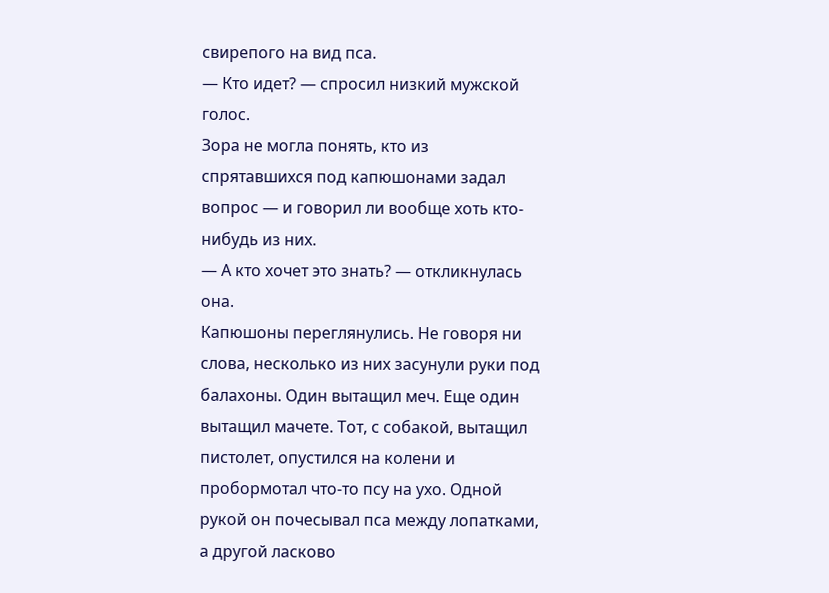свирепого на вид пса.
— Кто идет? — спросил низкий мужской голос.
Зора не могла понять, кто из спрятавшихся под капюшонами задал вопрос — и говорил ли вообще хоть кто-нибудь из них.
— А кто хочет это знать? — откликнулась она.
Капюшоны переглянулись. Не говоря ни слова, несколько из них засунули руки под балахоны. Один вытащил меч. Еще один вытащил мачете. Тот, с собакой, вытащил пистолет, опустился на колени и пробормотал что-то псу на ухо. Одной рукой он почесывал пса между лопатками, а другой ласково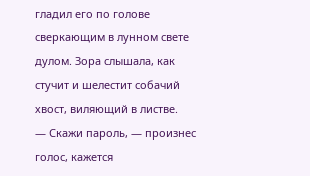гладил его по голове сверкающим в лунном свете дулом. Зора слышала, как стучит и шелестит собачий хвост, виляющий в листве.
— Скажи пароль, — произнес голос, кажется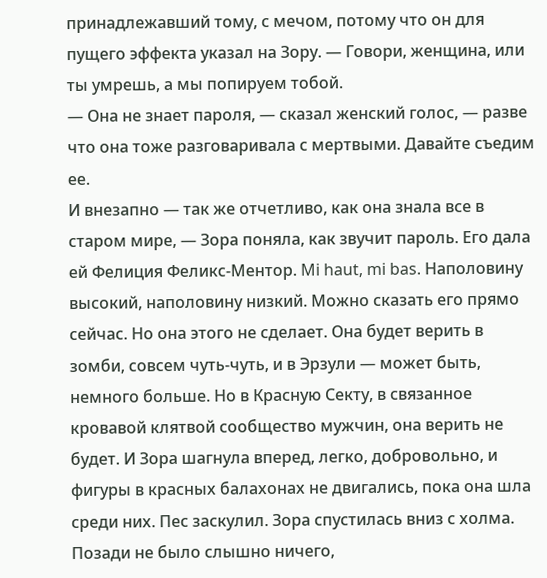принадлежавший тому, с мечом, потому что он для пущего эффекта указал на Зору. — Говори, женщина, или ты умрешь, а мы попируем тобой.
— Она не знает пароля, — сказал женский голос, — разве что она тоже разговаривала с мертвыми. Давайте съедим ее.
И внезапно — так же отчетливо, как она знала все в старом мире, — Зора поняла, как звучит пароль. Его дала ей Фелиция Феликс-Ментор. Mi haut, mi bas. Наполовину высокий, наполовину низкий. Можно сказать его прямо сейчас. Но она этого не сделает. Она будет верить в зомби, совсем чуть-чуть, и в Эрзули — может быть, немного больше. Но в Красную Секту, в связанное кровавой клятвой сообщество мужчин, она верить не будет. И Зора шагнула вперед, легко, добровольно, и фигуры в красных балахонах не двигались, пока она шла среди них. Пес заскулил. Зора спустилась вниз с холма. Позади не было слышно ничего,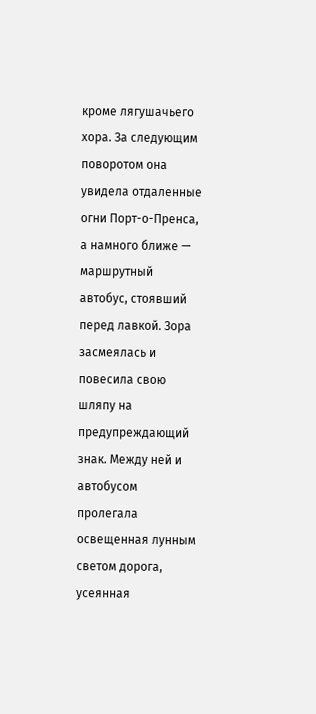кроме лягушачьего хора. За следующим поворотом она увидела отдаленные огни Порт-о-Пренса, а намного ближе — маршрутный автобус, стоявший перед лавкой. Зора засмеялась и повесила свою шляпу на предупреждающий знак. Между ней и автобусом пролегала освещенная лунным светом дорога, усеянная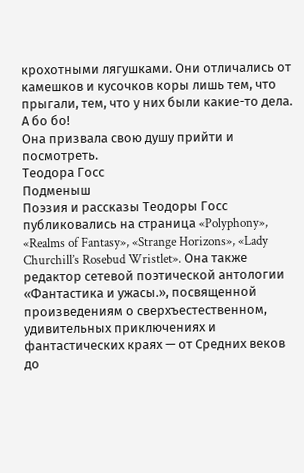крохотными лягушками. Они отличались от камешков и кусочков коры лишь тем, что прыгали, тем, что у них были какие-то дела.
А бо бо!
Она призвала свою душу прийти и посмотреть.
Теодора Госс
Подменыш
Поэзия и рассказы Теодоры Госс публиковались на страница «Polyphony», «Realms of Fantasy», «Strange Horizons», «Lady Churchill’s Rosebud Wristlet». Она также редактор сетевой поэтической антологии «Фантастика и ужасы.», посвященной произведениям о сверхъестественном, удивительных приключениях и фантастических краях — от Средних веков до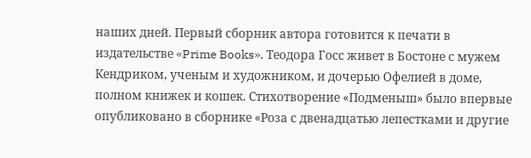наших дней. Первый сборник автора готовится к печати в издательстве «Prime Books». Теодора Госс живет в Бостоне с мужем Кендриком, ученым и художником, и дочерью Офелией в доме, полном книжек и кошек. Стихотворение «Подменыш» было впервые опубликовано в сборнике «Роза с двенадцатью лепестками и другие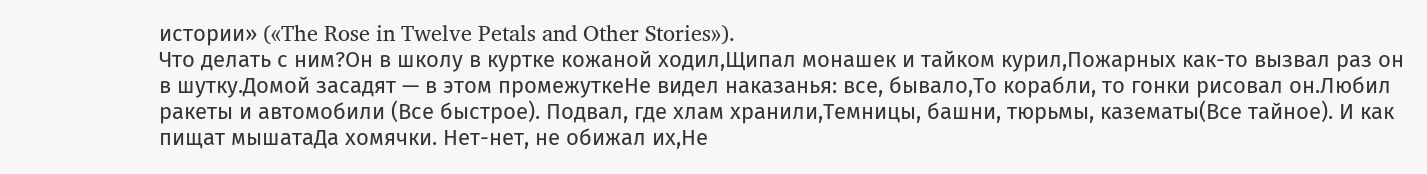истории» («The Rose in Twelve Petals and Other Stories»).
Что делать с ним?Он в школу в куртке кожаной ходил,Щипал монашек и тайком курил,Пожарных как-то вызвал раз он в шутку.Домой засадят — в этом промежуткеНе видел наказанья: все, бывало,То корабли, то гонки рисовал он.Любил ракеты и автомобили (Все быстрое). Подвал, где хлам хранили,Темницы, башни, тюрьмы, казематы(Все тайное). И как пищат мышатаДа хомячки. Нет-нет, не обижал их,Не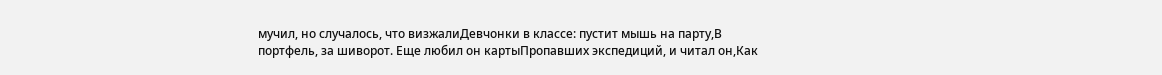мучил, но случалось, что визжалиДевчонки в классе: пустит мышь на парту,В портфель, за шиворот. Еще любил он картыПропавших экспедиций, и читал он,Как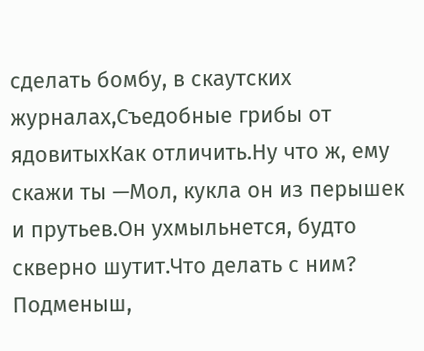сделать бомбу, в скаутских журналах,Съедобные грибы от ядовитыхКак отличить.Ну что ж, ему скажи ты —Мол, кукла он из перышек и прутьев.Он ухмыльнется, будто скверно шутит.Что делать с ним? Подменыш,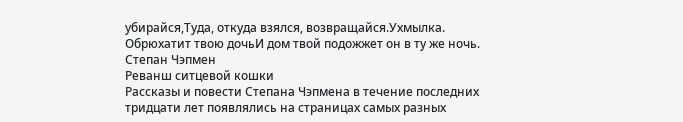убирайся,Туда, откуда взялся, возвращайся.Ухмылка. Обрюхатит твою дочьИ дом твой подожжет он в ту же ночь.
Степан Чэпмен
Реванш ситцевой кошки
Рассказы и повести Степана Чэпмена в течение последних тридцати лет появлялись на страницах самых разных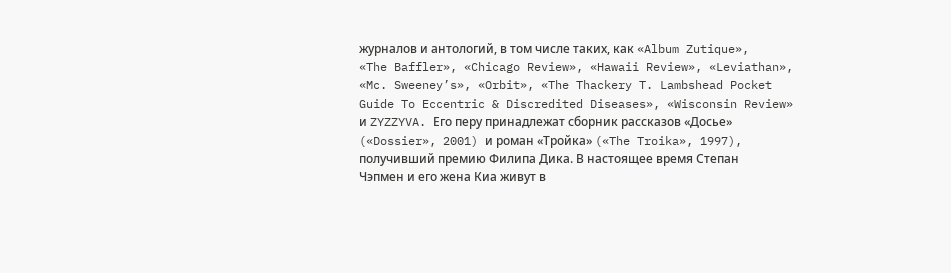журналов и антологий, в том числе таких, как «Album Zutique», «The Baffler», «Chicago Review», «Hawaii Review», «Leviathan», «Mc. Sweeney’s», «Orbit», «The Thackery T. Lambshead Pocket Guide To Eccentric & Discredited Diseases», «Wisconsin Review» и ZYZZYVA. Его перу принадлежат сборник рассказов «Досье» («Dossier», 2001) и роман «Тройка» («The Troika», 1997), получивший премию Филипа Дика. В настоящее время Степан Чэпмен и его жена Киа живут в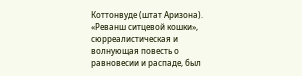Коттонвуде (штат Аризона).
«Реванш ситцевой кошки», сюрреалистическая и волнующая повесть о равновесии и распаде, был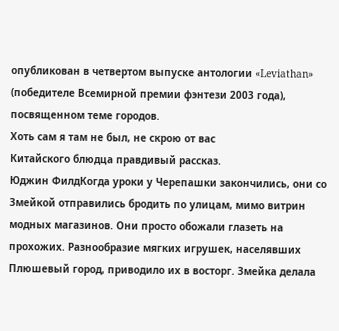опубликован в четвертом выпуске антологии «Leviathan» (победителе Всемирной премии фэнтези 2003 года), посвященном теме городов.
Хоть сам я там не был, не скрою от вас
Китайского блюдца правдивый рассказ.
Юджин ФилдКогда уроки у Черепашки закончились, они со Змейкой отправились бродить по улицам, мимо витрин модных магазинов. Они просто обожали глазеть на прохожих. Разнообразие мягких игрушек, населявших Плюшевый город, приводило их в восторг. Змейка делала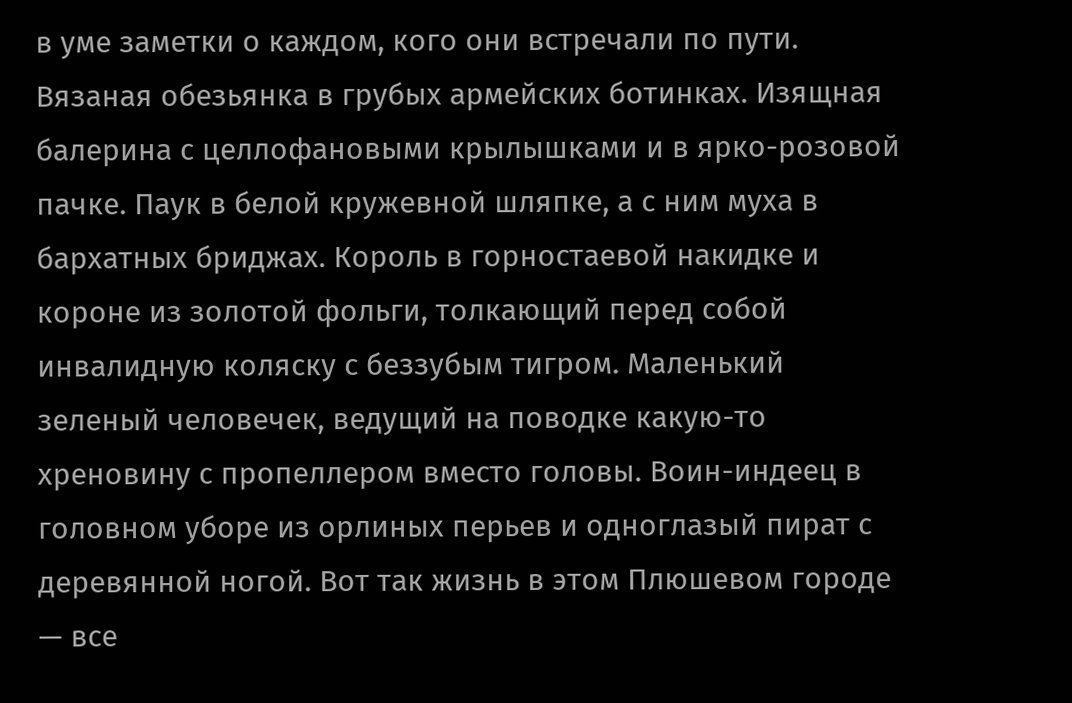в уме заметки о каждом, кого они встречали по пути.
Вязаная обезьянка в грубых армейских ботинках. Изящная балерина с целлофановыми крылышками и в ярко-розовой пачке. Паук в белой кружевной шляпке, а с ним муха в бархатных бриджах. Король в горностаевой накидке и короне из золотой фольги, толкающий перед собой инвалидную коляску с беззубым тигром. Маленький зеленый человечек, ведущий на поводке какую-то хреновину с пропеллером вместо головы. Воин-индеец в головном уборе из орлиных перьев и одноглазый пират с деревянной ногой. Вот так жизнь в этом Плюшевом городе — все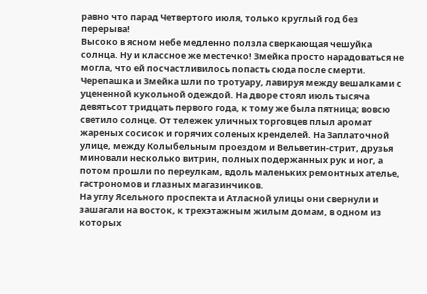равно что парад Четвертого июля, только круглый год без перерыва!
Высоко в ясном небе медленно ползла сверкающая чешуйка солнца. Ну и классное же местечко! Змейка просто нарадоваться не могла, что ей посчастливилось попасть сюда после смерти.
Черепашка и Змейка шли по тротуару, лавируя между вешалками с уцененной кукольной одеждой. На дворе стоял июль тысяча девятьсот тридцать первого года, к тому же была пятница; вовсю светило солнце. От тележек уличных торговцев плыл аромат жареных сосисок и горячих соленых кренделей. На Заплаточной улице, между Колыбельным проездом и Вельветин-стрит, друзья миновали несколько витрин, полных подержанных рук и ног, а потом прошли по переулкам, вдоль маленьких ремонтных ателье, гастрономов и глазных магазинчиков.
На углу Ясельного проспекта и Атласной улицы они свернули и зашагали на восток, к трехэтажным жилым домам, в одном из которых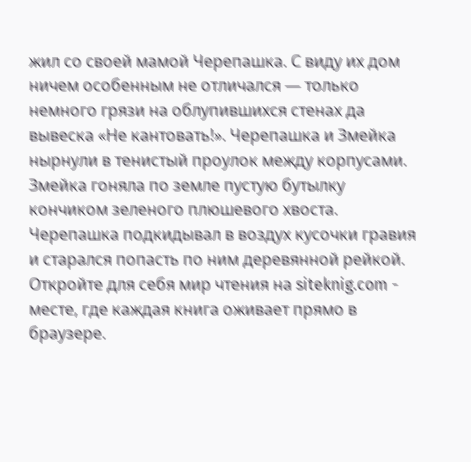жил со своей мамой Черепашка. С виду их дом ничем особенным не отличался — только немного грязи на облупившихся стенах да вывеска «Не кантовать!». Черепашка и Змейка нырнули в тенистый проулок между корпусами. Змейка гоняла по земле пустую бутылку кончиком зеленого плюшевого хвоста. Черепашка подкидывал в воздух кусочки гравия и старался попасть по ним деревянной рейкой.
Откройте для себя мир чтения на siteknig.com - месте, где каждая книга оживает прямо в браузере.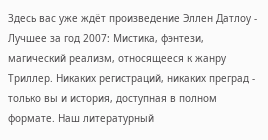Здесь вас уже ждёт произведение Эллен Датлоу - Лучшее за год 2007: Мистика, фэнтези, магический реализм, относящееся к жанру Триллер. Никаких регистраций, никаких преград - только вы и история, доступная в полном формате. Наш литературный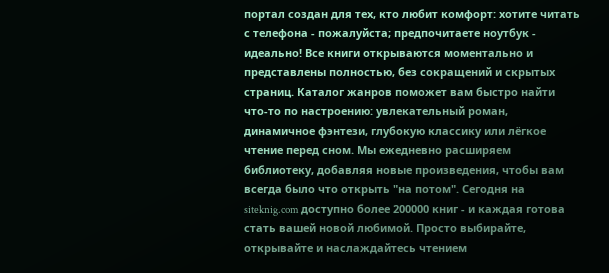портал создан для тех, кто любит комфорт: хотите читать с телефона - пожалуйста; предпочитаете ноутбук - идеально! Все книги открываются моментально и представлены полностью, без сокращений и скрытых страниц. Каталог жанров поможет вам быстро найти что-то по настроению: увлекательный роман, динамичное фэнтези, глубокую классику или лёгкое чтение перед сном. Мы ежедневно расширяем библиотеку, добавляя новые произведения, чтобы вам всегда было что открыть "на потом". Сегодня на siteknig.com доступно более 200000 книг - и каждая готова стать вашей новой любимой. Просто выбирайте, открывайте и наслаждайтесь чтением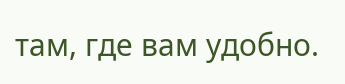там, где вам удобно.